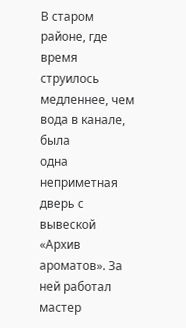В старом районе, где время струилось медленнее, чем вода в канале, была
одна неприметная дверь с вывеской «Архив ароматов». За ней работал
мастер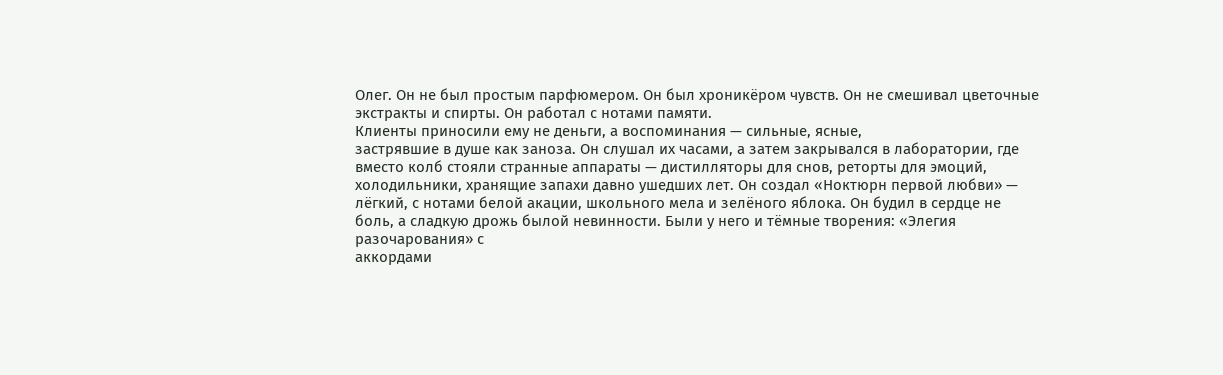Олег. Он не был простым парфюмером. Он был хроникёром чувств. Он не смешивал цветочные экстракты и спирты. Он работал с нотами памяти.
Клиенты приносили ему не деньги, а воспоминания — сильные, ясные,
застрявшие в душе как заноза. Он слушал их часами, а затем закрывался в лаборатории, где вместо колб стояли странные аппараты — дистилляторы для снов, реторты для эмоций, холодильники, хранящие запахи давно ушедших лет. Он создал «Ноктюрн первой любви» — лёгкий, с нотами белой акации, школьного мела и зелёного яблока. Он будил в сердце не боль, а сладкую дрожь былой невинности. Были у него и тёмные творения: «Элегия разочарования» с
аккордами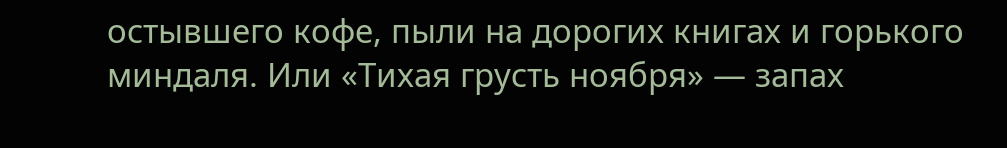остывшего кофе, пыли на дорогих книгах и горького миндаля. Или «Тихая грусть ноября» — запах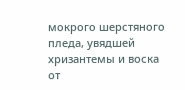мокрого шерстяного пледа, увядшей
хризантемы и воска от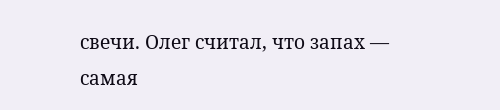свечи. Олег считал, что запах — самая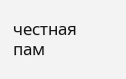честная пам